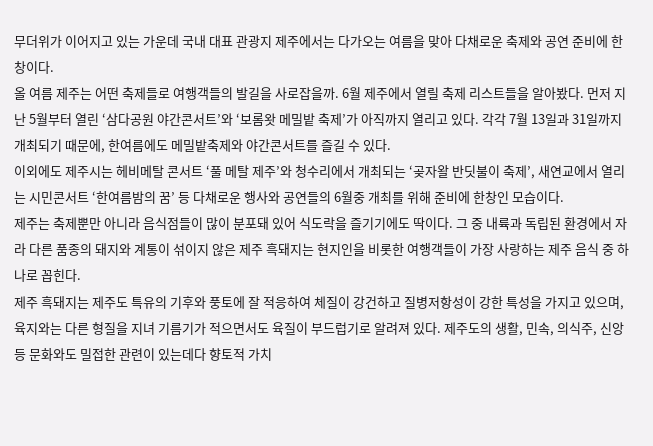무더위가 이어지고 있는 가운데 국내 대표 관광지 제주에서는 다가오는 여름을 맞아 다채로운 축제와 공연 준비에 한창이다.
올 여름 제주는 어떤 축제들로 여행객들의 발길을 사로잡을까. 6월 제주에서 열릴 축제 리스트들을 알아봤다. 먼저 지난 5월부터 열린 ‘삼다공원 야간콘서트’와 ‘보롬왓 메밀밭 축제’가 아직까지 열리고 있다. 각각 7월 13일과 31일까지 개최되기 때문에, 한여름에도 메밀밭축제와 야간콘서트를 즐길 수 있다.
이외에도 제주시는 헤비메탈 콘서트 ‘풀 메탈 제주’와 청수리에서 개최되는 ‘곶자왈 반딧불이 축제’, 새연교에서 열리는 시민콘서트 ‘한여름밤의 꿈’ 등 다채로운 행사와 공연들의 6월중 개최를 위해 준비에 한창인 모습이다.
제주는 축제뿐만 아니라 음식점들이 많이 분포돼 있어 식도락을 즐기기에도 딱이다. 그 중 내륙과 독립된 환경에서 자라 다른 품종의 돼지와 계통이 섞이지 않은 제주 흑돼지는 현지인을 비롯한 여행객들이 가장 사랑하는 제주 음식 중 하나로 꼽힌다.
제주 흑돼지는 제주도 특유의 기후와 풍토에 잘 적응하여 체질이 강건하고 질병저항성이 강한 특성을 가지고 있으며, 육지와는 다른 형질을 지녀 기름기가 적으면서도 육질이 부드럽기로 알려져 있다. 제주도의 생활, 민속, 의식주, 신앙 등 문화와도 밀접한 관련이 있는데다 향토적 가치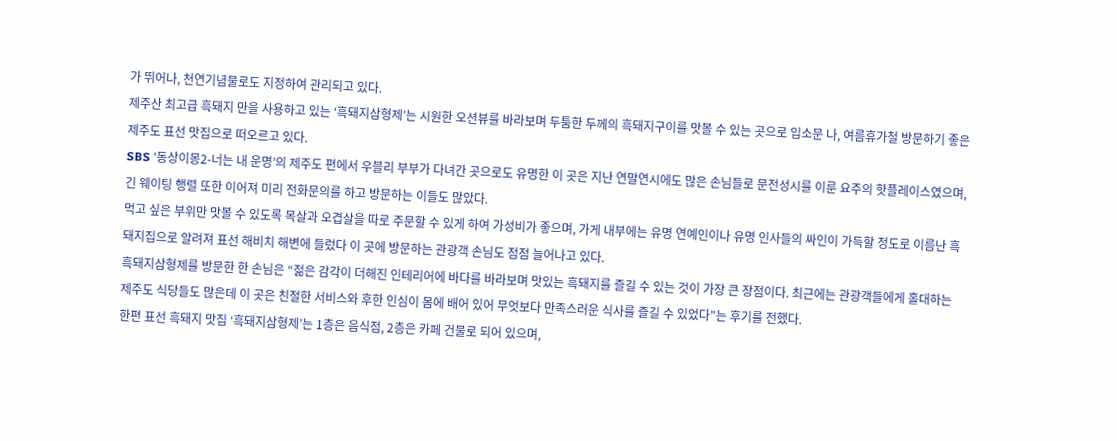가 뛰어나, 천연기념물로도 지정하여 관리되고 있다.
제주산 최고급 흑돼지 만을 사용하고 있는 ‘흑돼지삼형제’는 시원한 오션뷰를 바라보며 두툼한 두께의 흑돼지구이를 맛볼 수 있는 곳으로 입소문 나, 여름휴가철 방문하기 좋은 제주도 표선 맛집으로 떠오르고 있다.
SBS ‘동상이몽2-너는 내 운명’의 제주도 편에서 우블리 부부가 다녀간 곳으로도 유명한 이 곳은 지난 연말연시에도 많은 손님들로 문전성시를 이룬 요주의 핫플레이스였으며, 긴 웨이팅 행렬 또한 이어져 미리 전화문의를 하고 방문하는 이들도 많았다.
먹고 싶은 부위만 맛볼 수 있도록 목살과 오겹살을 따로 주문할 수 있게 하여 가성비가 좋으며, 가게 내부에는 유명 연예인이나 유명 인사들의 싸인이 가득할 정도로 이름난 흑돼지집으로 알려져 표선 해비치 해변에 들렀다 이 곳에 방문하는 관광객 손님도 점점 늘어나고 있다.
흑돼지삼형제를 방문한 한 손님은 “젊은 감각이 더해진 인테리어에 바다를 바라보며 맛있는 흑돼지를 즐길 수 있는 것이 가장 큰 장점이다. 최근에는 관광객들에게 홀대하는 제주도 식당들도 많은데 이 곳은 친절한 서비스와 후한 인심이 몸에 배어 있어 무엇보다 만족스러운 식사를 즐길 수 있었다”는 후기를 전했다.
한편 표선 흑돼지 맛집 ‘흑돼지삼형제’는 1층은 음식점, 2층은 카페 건물로 되어 있으며,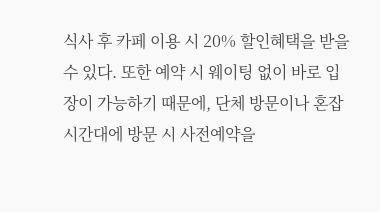식사 후 카페 이용 시 20% 할인혜택을 받을 수 있다. 또한 예약 시 웨이팅 없이 바로 입장이 가능하기 때문에, 단체 방문이나 혼잡 시간대에 방문 시 사전예약을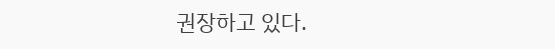권장하고 있다.